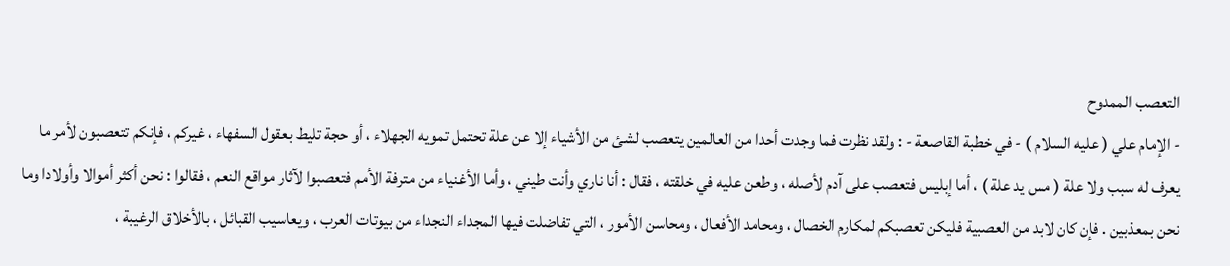التعصب الممدوح
- الإمام علي ( عليه السلام ) - في خطبة القاصعة - : ولقد نظرت فما وجدت أحدا من العالمين يتعصب لشئ من الأشياء إلا عن علة تحتمل تمويه الجهلاء ، أو حجة تليط بعقول السفهاء ، غيركم ، فإنكم تتعصبون لأمر ما يعرف له سبب ولا علة ( مس يد علة ) ، أما إبليس فتعصب على آدم لأصله ، وطعن عليه في خلقته ، فقال : أنا ناري وأنت طيني ، وأما الأغنياء من مترفة الأمم فتعصبوا لآثار مواقع النعم ، فقالوا : نحن أكثر أموالا وأولادا وما نحن بمعذبين . فإن كان لابد من العصبية فليكن تعصبكم لمكارم الخصال ، ومحامد الأفعال ، ومحاسن الأمور ، التي تفاضلت فيها المجداء النجداء من بيوتات العرب ، ويعاسيب القبائل ، بالأخلاق الرغيبة ،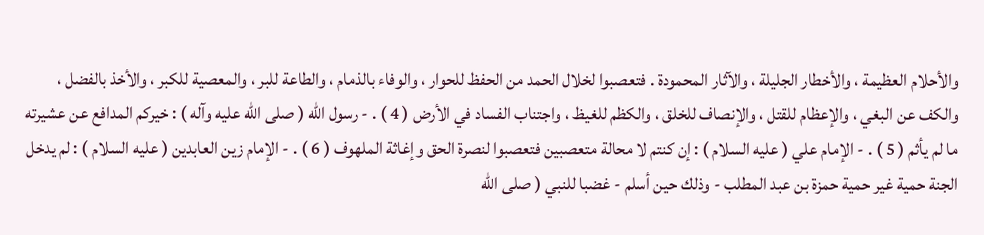والأحلام العظيمة ، والأخطار الجليلة ، والآثار المحمودة . فتعصبوا لخلال الحمد من الحفظ للحوار ، والوفاء بالذمام ، والطاعة للبر ، والمعصية للكبر ، والأخذ بالفضل ، والكف عن البغي ، والإعظام للقتل ، والإنصاف للخلق ، والكظم للغيظ ، واجتناب الفساد في الأرض ( 4 ) . - رسول الله ( صلى الله عليه وآله ) : خيركم المدافع عن عشيرته ما لم يأثم ( 5 ) . - الإمام علي ( عليه السلام ) : إن كنتم لا محالة متعصبين فتعصبوا لنصرة الحق وإغاثة الملهوف ( 6 ) . - الإمام زين العابدين ( عليه السلام ) : لم يدخل الجنة حمية غير حمية حمزة بن عبد المطلب - وذلك حين أسلم - غضبا للنبي ( صلى الله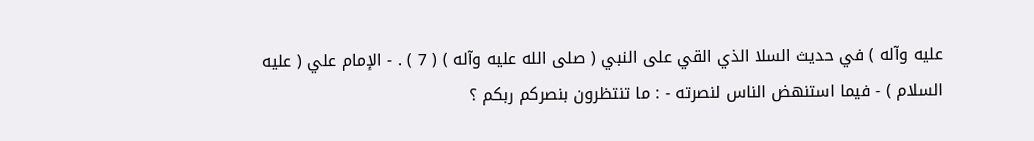عليه وآله ) في حديث السلا الذي القي على النبي ( صلى الله عليه وآله ) ( 7 ) . - الإمام علي ( عليه السلام ) - فيما استنهض الناس لنصرته - : ما تنتظرون بنصركم ربكم ؟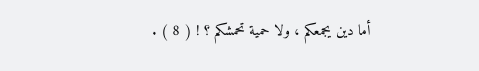أما دين يجمعكم ، ولا حمية تحمشكم ؟ ! ( 8 ) .